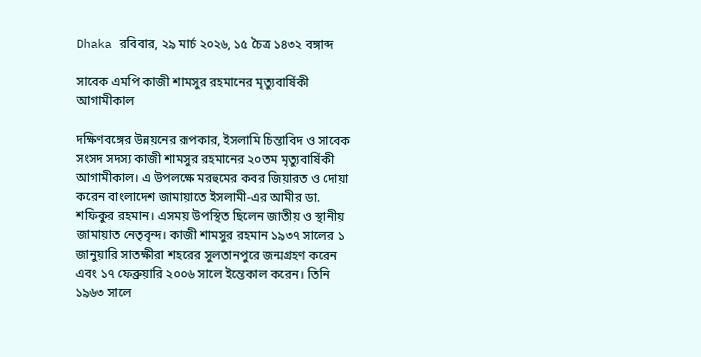Dhaka রবিবার, ২৯ মার্চ ২০২৬, ১৫ চৈত্র ১৪৩২ বঙ্গাব্দ

সাবেক এমপি কাজী শামসুর রহমানের মৃত্যুবার্ষিকী আগামীকাল

দক্ষিণবঙ্গের উন্নয়নের রূপকার, ইসলামি চিন্তাবিদ ও সাবেক সংসদ সদস্য কাজী শামসুর রহমানের ২০তম মৃত্যুবার্ষিকী আগামীকাল। এ উপলক্ষে মরহুমের কবর জিয়ারত ও দোয়া করেন বাংলাদেশ জামায়াতে ইসলামী-এর আমীর ডা. শফিকুর রহমান। এসময় উপস্থিত ছিলেন জাতীয় ও স্থানীয় জামায়াত নেতৃবৃন্দ। কাজী শামসুর রহমান ১৯৩৭ সালের ১ জানুয়ারি সাতক্ষীরা শহরের সুলতানপুরে জন্মগ্রহণ করেন এবং ১৭ ফেব্রুয়ারি ২০০৬ সালে ইন্তেকাল করেন। তিনি ১৯৬৩ সালে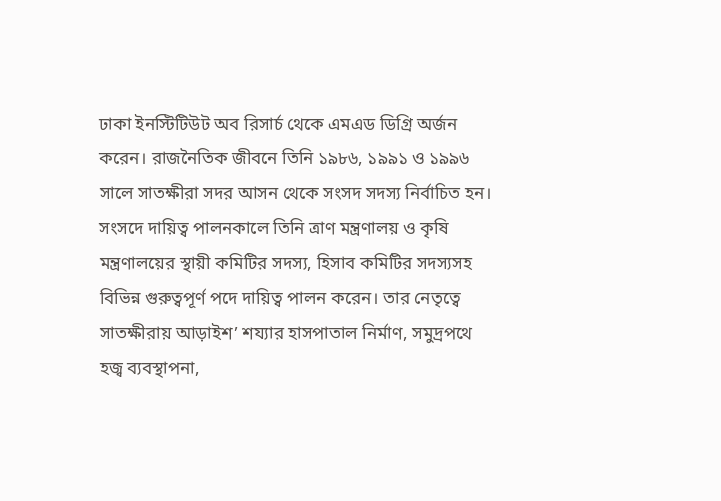ঢাকা ইনস্টিটিউট অব রিসার্চ থেকে এমএড ডিগ্রি অর্জন করেন। রাজনৈতিক জীবনে তিনি ১৯৮৬, ১৯৯১ ও ১৯৯৬ সালে সাতক্ষীরা সদর আসন থেকে সংসদ সদস্য নির্বাচিত হন। সংসদে দায়িত্ব পালনকালে তিনি ত্রাণ মন্ত্রণালয় ও কৃষি মন্ত্রণালয়ের স্থায়ী কমিটির সদস্য, হিসাব কমিটির সদস্যসহ বিভিন্ন গুরুত্বপূর্ণ পদে দায়িত্ব পালন করেন। তার নেতৃত্বে সাতক্ষীরায় আড়াইশ’ শয্যার হাসপাতাল নির্মাণ, সমুদ্রপথে হজ্ব ব্যবস্থাপনা,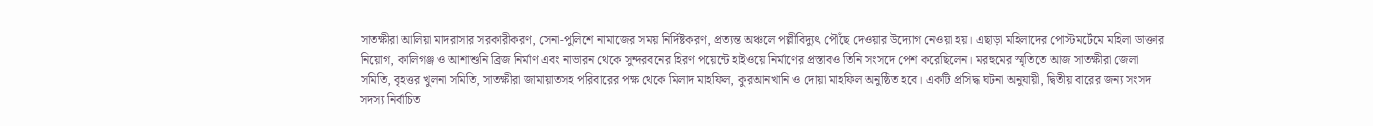সাতক্ষীরা আলিয়া মাদরাসার সরকারীকরণ, সেনা-পুলিশে নামাজের সময় নির্দিষ্টকরণ, প্রত্যন্ত অঞ্চলে পল্লীবিদ্যুৎ পৌঁছে দেওয়ার উদ্যোগ নেওয়া হয়। এছাড়া মহিলাদের পোস্টমর্টেমে মহিলা ডাক্তার নিয়োগ, কালিগঞ্জ ও আশাশুনি ব্রিজ নির্মাণ এবং নাভারন থেকে সুন্দরবনের হিরণ পয়েন্টে হাইওয়ে নির্মাণের প্রস্তাবও তিনি সংসদে পেশ করেছিলেন। মরহুমের স্মৃতিতে আজ সাতক্ষীরা জেলা সমিতি, বৃহত্তর খুলনা সমিতি, সাতক্ষীরা জামায়াতসহ পরিবারের পক্ষ থেকে মিলাদ মাহফিল, কুরআনখানি ও দোয়া মাহফিল অনুষ্ঠিত হবে। একটি প্রসিদ্ধ ঘটনা অনুযায়ী, দ্বিতীয় বারের জন্য সংসদ সদস্য নির্বাচিত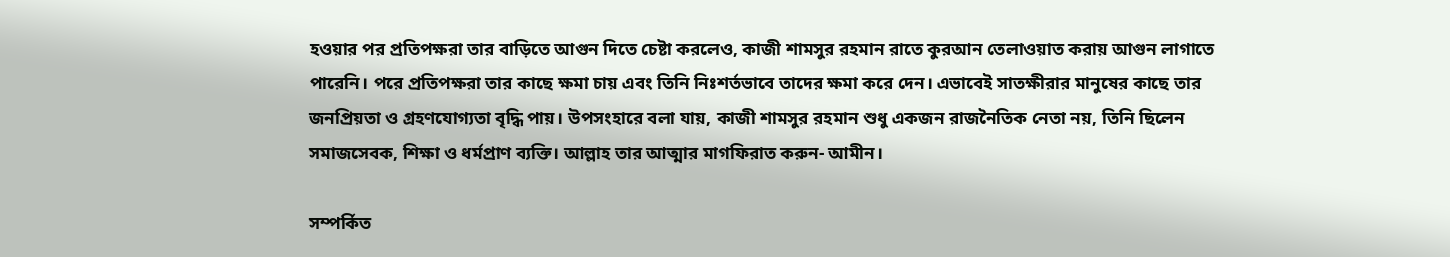হওয়ার পর প্রতিপক্ষরা তার বাড়িতে আগুন দিতে চেষ্টা করলেও, কাজী শামসুর রহমান রাতে কুরআন তেলাওয়াত করায় আগুন লাগাতে পারেনি। পরে প্রতিপক্ষরা তার কাছে ক্ষমা চায় এবং তিনি নিঃশর্তভাবে তাদের ক্ষমা করে দেন। এভাবেই সাতক্ষীরার মানুষের কাছে তার জনপ্রিয়তা ও গ্রহণযোগ্যতা বৃদ্ধি পায়। উপসংহারে বলা যায়, কাজী শামসুর রহমান শুধু একজন রাজনৈতিক নেতা নয়, তিনি ছিলেন সমাজসেবক, শিক্ষা ও ধর্মপ্রাণ ব্যক্তি। আল্লাহ তার আত্মার মাগফিরাত করুন- আমীন।

সম্পর্কিত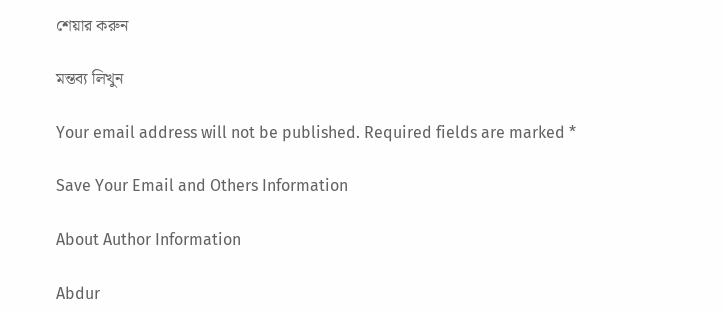শেয়ার করুন

মন্তব্য লিখুন

Your email address will not be published. Required fields are marked *

Save Your Email and Others Information

About Author Information

Abdur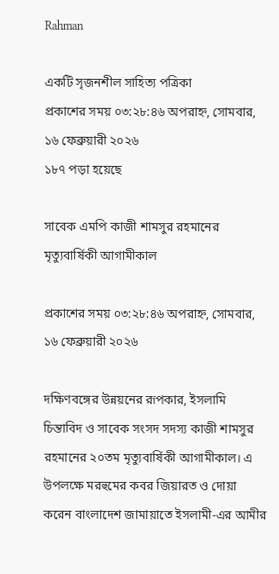Rahman

একটি সৃজনশীল সাহিত্য পত্রিকা
প্রকাশের সময় ০৩:২৮:৪৬ অপরাহ্ন, সোমবার, ১৬ ফেব্রুয়ারী ২০২৬
১৮৭ পড়া হয়েছে

সাবেক এমপি কাজী শামসুর রহমানের মৃত্যুবার্ষিকী আগামীকাল

প্রকাশের সময় ০৩:২৮:৪৬ অপরাহ্ন, সোমবার, ১৬ ফেব্রুয়ারী ২০২৬

দক্ষিণবঙ্গের উন্নয়নের রূপকার, ইসলামি চিন্তাবিদ ও সাবেক সংসদ সদস্য কাজী শামসুর রহমানের ২০তম মৃত্যুবার্ষিকী আগামীকাল। এ উপলক্ষে মরহুমের কবর জিয়ারত ও দোয়া করেন বাংলাদেশ জামায়াতে ইসলামী-এর আমীর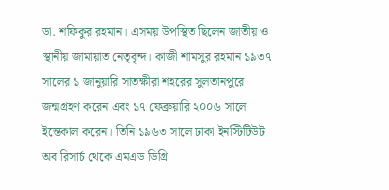ডা. শফিকুর রহমান। এসময় উপস্থিত ছিলেন জাতীয় ও স্থানীয় জামায়াত নেতৃবৃন্দ। কাজী শামসুর রহমান ১৯৩৭ সালের ১ জানুয়ারি সাতক্ষীরা শহরের সুলতানপুরে জন্মগ্রহণ করেন এবং ১৭ ফেব্রুয়ারি ২০০৬ সালে ইন্তেকাল করেন। তিনি ১৯৬৩ সালে ঢাকা ইনস্টিটিউট অব রিসার্চ থেকে এমএড ডিগ্রি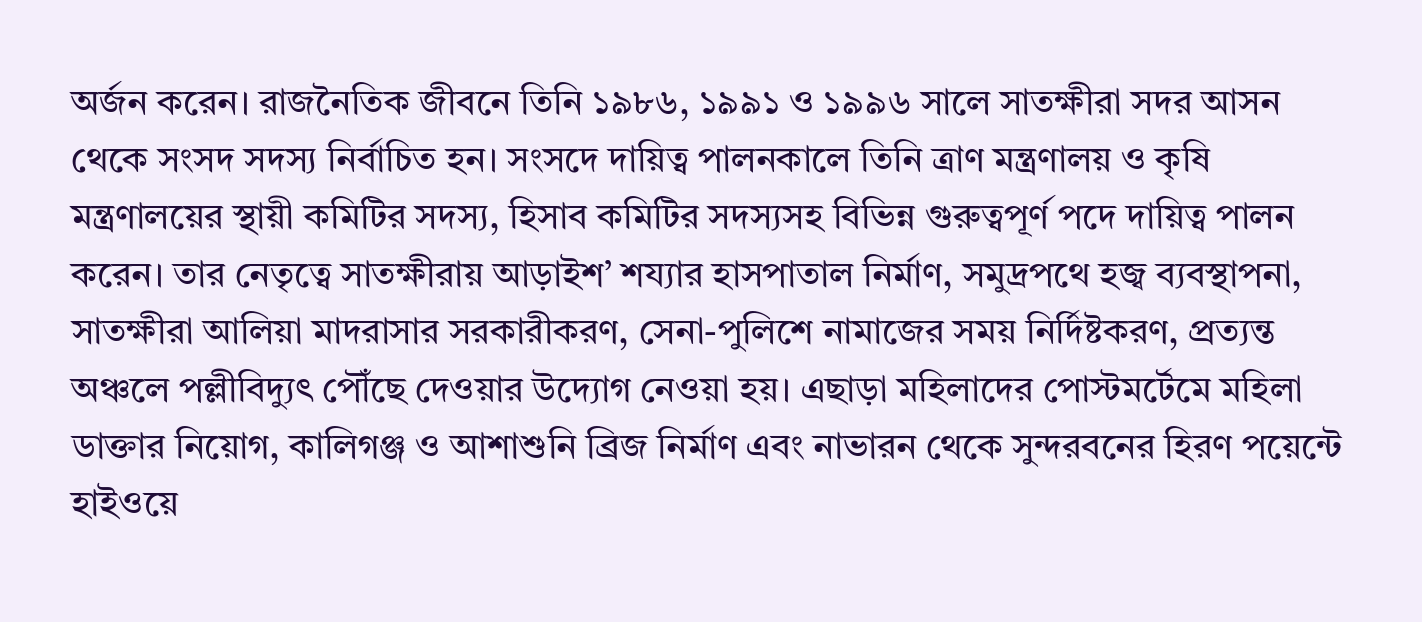অর্জন করেন। রাজনৈতিক জীবনে তিনি ১৯৮৬, ১৯৯১ ও ১৯৯৬ সালে সাতক্ষীরা সদর আসন থেকে সংসদ সদস্য নির্বাচিত হন। সংসদে দায়িত্ব পালনকালে তিনি ত্রাণ মন্ত্রণালয় ও কৃষি মন্ত্রণালয়ের স্থায়ী কমিটির সদস্য, হিসাব কমিটির সদস্যসহ বিভিন্ন গুরুত্বপূর্ণ পদে দায়িত্ব পালন করেন। তার নেতৃত্বে সাতক্ষীরায় আড়াইশ’ শয্যার হাসপাতাল নির্মাণ, সমুদ্রপথে হজ্ব ব্যবস্থাপনা, সাতক্ষীরা আলিয়া মাদরাসার সরকারীকরণ, সেনা-পুলিশে নামাজের সময় নির্দিষ্টকরণ, প্রত্যন্ত অঞ্চলে পল্লীবিদ্যুৎ পৌঁছে দেওয়ার উদ্যোগ নেওয়া হয়। এছাড়া মহিলাদের পোস্টমর্টেমে মহিলা ডাক্তার নিয়োগ, কালিগঞ্জ ও আশাশুনি ব্রিজ নির্মাণ এবং নাভারন থেকে সুন্দরবনের হিরণ পয়েন্টে হাইওয়ে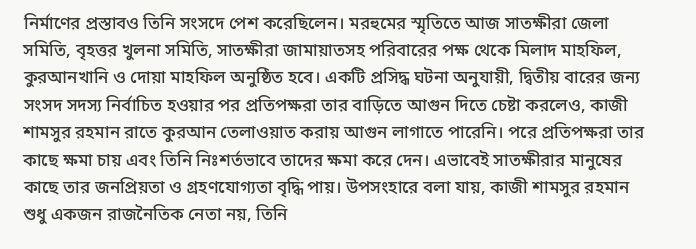নির্মাণের প্রস্তাবও তিনি সংসদে পেশ করেছিলেন। মরহুমের স্মৃতিতে আজ সাতক্ষীরা জেলা সমিতি, বৃহত্তর খুলনা সমিতি, সাতক্ষীরা জামায়াতসহ পরিবারের পক্ষ থেকে মিলাদ মাহফিল, কুরআনখানি ও দোয়া মাহফিল অনুষ্ঠিত হবে। একটি প্রসিদ্ধ ঘটনা অনুযায়ী, দ্বিতীয় বারের জন্য সংসদ সদস্য নির্বাচিত হওয়ার পর প্রতিপক্ষরা তার বাড়িতে আগুন দিতে চেষ্টা করলেও, কাজী শামসুর রহমান রাতে কুরআন তেলাওয়াত করায় আগুন লাগাতে পারেনি। পরে প্রতিপক্ষরা তার কাছে ক্ষমা চায় এবং তিনি নিঃশর্তভাবে তাদের ক্ষমা করে দেন। এভাবেই সাতক্ষীরার মানুষের কাছে তার জনপ্রিয়তা ও গ্রহণযোগ্যতা বৃদ্ধি পায়। উপসংহারে বলা যায়, কাজী শামসুর রহমান শুধু একজন রাজনৈতিক নেতা নয়, তিনি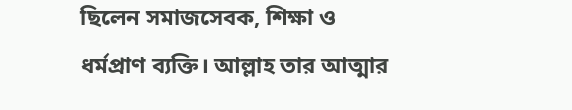ছিলেন সমাজসেবক, শিক্ষা ও ধর্মপ্রাণ ব্যক্তি। আল্লাহ তার আত্মার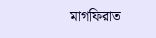মাগফিরাত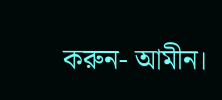করুন- আমীন।